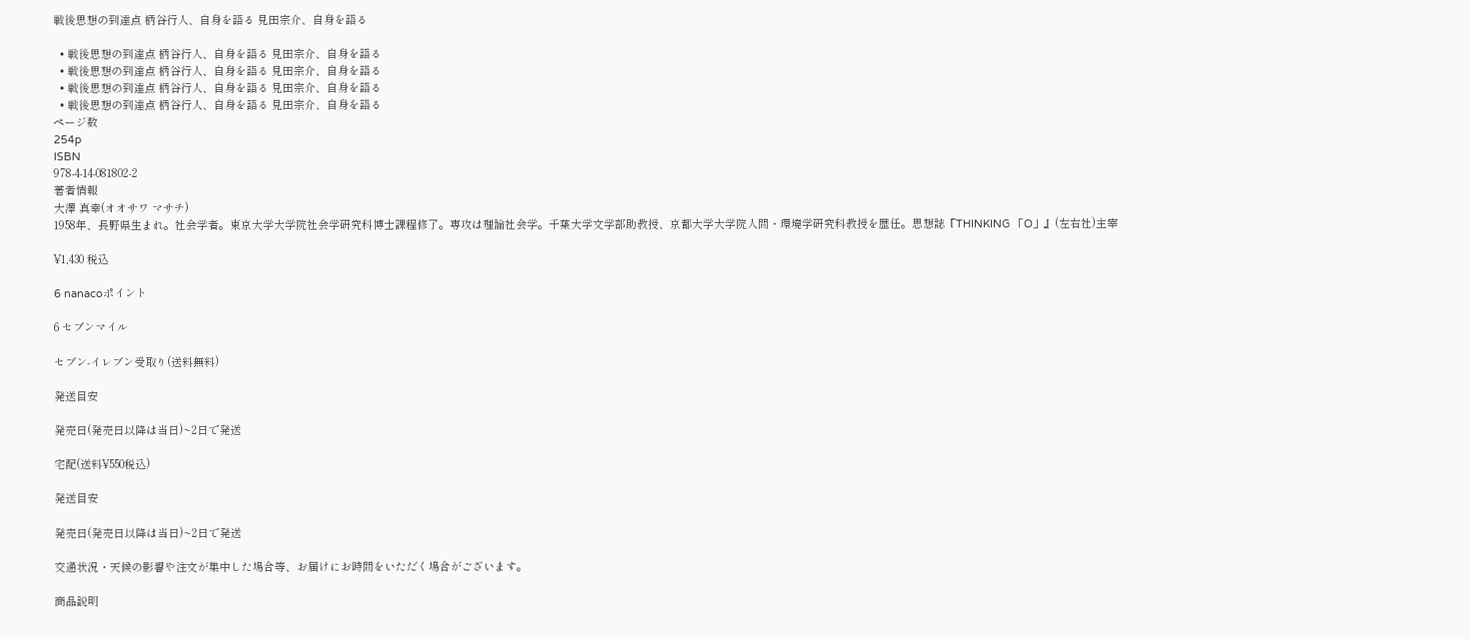戦後思想の到達点 柄谷行人、自身を語る 見田宗介、自身を語る

  • 戦後思想の到達点 柄谷行人、自身を語る 見田宗介、自身を語る
  • 戦後思想の到達点 柄谷行人、自身を語る 見田宗介、自身を語る
  • 戦後思想の到達点 柄谷行人、自身を語る 見田宗介、自身を語る
  • 戦後思想の到達点 柄谷行人、自身を語る 見田宗介、自身を語る
ページ数
254p
ISBN
978-4-14-081802-2
著者情報
大澤 真幸(オオサワ マサチ)
1958年、長野県生まれ。社会学者。東京大学大学院社会学研究科博士課程修了。専攻は理論社会学。千葉大学文学部助教授、京都大学大学院人間・環境学研究科教授を歴任。思想誌『THINKING 「O」』(左右社)主宰

¥1,430 税込

6 nanacoポイント

6 セブンマイル

セブン-イレブン受取り(送料無料)

発送目安

発売日(発売日以降は当日)~2日で発送

宅配(送料¥550税込)

発送目安

発売日(発売日以降は当日)~2日で発送

交通状況・天候の影響や注文が集中した場合等、お届けにお時間をいただく場合がございます。

商品説明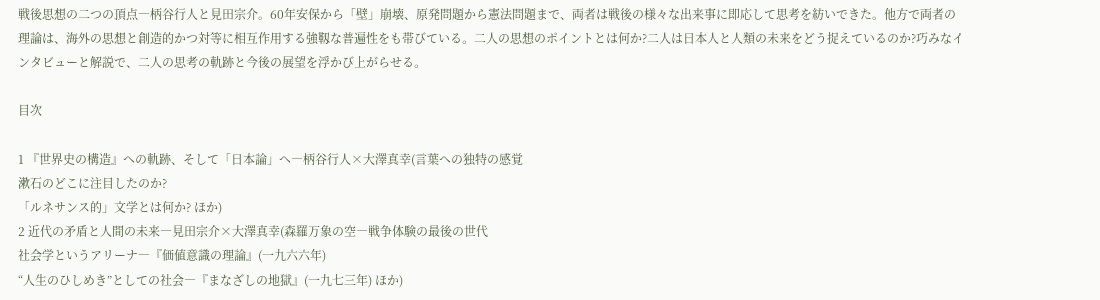戦後思想の二つの頂点―柄谷行人と見田宗介。60年安保から「壁」崩壊、原発問題から憲法問題まで、両者は戦後の様々な出来事に即応して思考を紡いできた。他方で両者の理論は、海外の思想と創造的かつ対等に相互作用する強靱な普遍性をも帯びている。二人の思想のポイントとは何か?二人は日本人と人類の未来をどう捉えているのか?巧みなインタビューと解説で、二人の思考の軌跡と今後の展望を浮かび上がらせる。

目次

1 『世界史の構造』への軌跡、そして「日本論」へ―柄谷行人×大澤真幸(言葉への独特の感覚
漱石のどこに注目したのか?
「ルネサンス的」文学とは何か? ほか)
2 近代の矛盾と人間の未来―見田宗介×大澤真幸(森羅万象の空―戦争体験の最後の世代
社会学というアリーナ―『価値意識の理論』(一九六六年)
“人生のひしめき”としての社会―『まなざしの地獄』(一九七三年) ほか)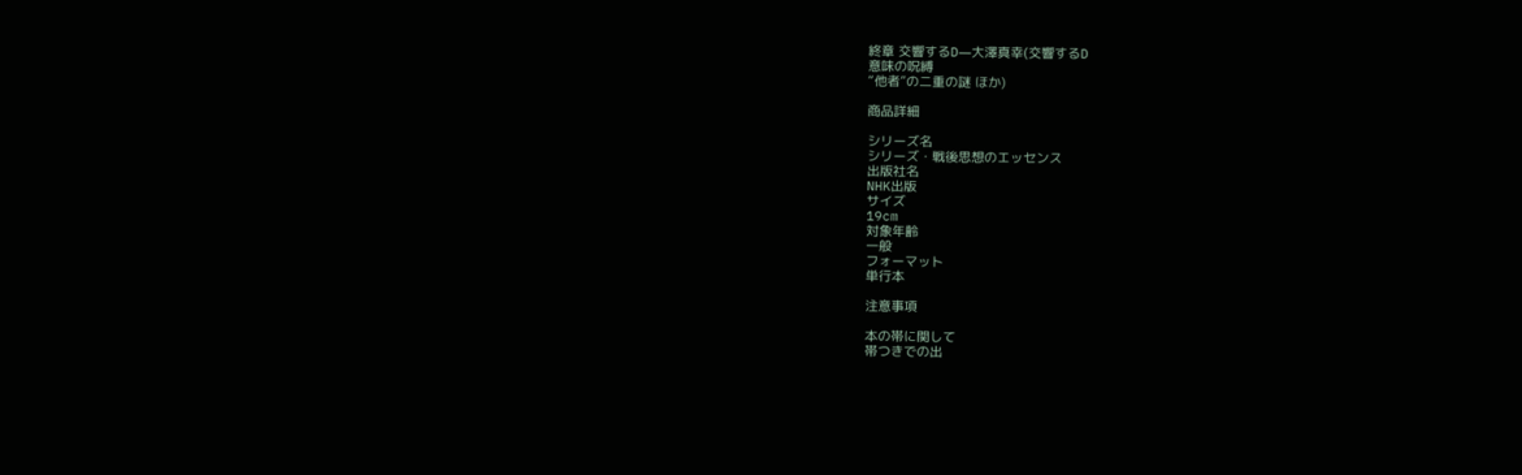終章 交響するD―大澤真幸(交響するD
意味の呪縛
“他者”の二重の謎 ほか)

商品詳細

シリーズ名
シリーズ・戦後思想のエッセンス
出版社名
NHK出版
サイズ
19cm
対象年齢
一般
フォーマット
単行本

注意事項

本の帯に関して
帯つきでの出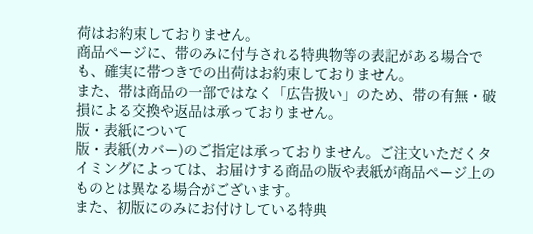荷はお約束しておりません。
商品ページに、帯のみに付与される特典物等の表記がある場合でも、確実に帯つきでの出荷はお約束しておりません。
また、帯は商品の一部ではなく「広告扱い」のため、帯の有無・破損による交換や返品は承っておりません。
版・表紙について
版・表紙(カバー)のご指定は承っておりません。ご注文いただくタイミングによっては、お届けする商品の版や表紙が商品ページ上のものとは異なる場合がございます。
また、初版にのみにお付けしている特典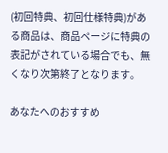(初回特典、初回仕様特典)がある商品は、商品ページに特典の表記がされている場合でも、無くなり次第終了となります。

あなたへのおすすめ